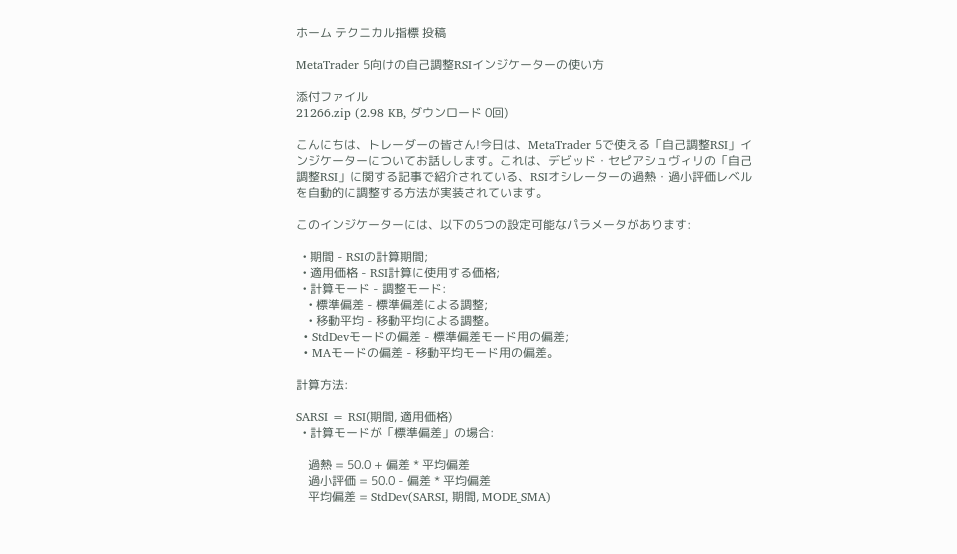ホーム テクニカル指標 投稿

MetaTrader 5向けの自己調整RSIインジケーターの使い方

添付ファイル
21266.zip (2.98 KB, ダウンロード 0回)

こんにちは、トレーダーの皆さん!今日は、MetaTrader 5で使える「自己調整RSI」インジケーターについてお話しします。これは、デビッド・セピアシュヴィリの「自己調整RSI」に関する記事で紹介されている、RSIオシレーターの過熱・過小評価レベルを自動的に調整する方法が実装されています。

このインジケーターには、以下の5つの設定可能なパラメータがあります:

  • 期間 - RSIの計算期間;
  • 適用価格 - RSI計算に使用する価格;
  • 計算モード - 調整モード:
    • 標準偏差 - 標準偏差による調整;
    • 移動平均 - 移動平均による調整。
  • StdDevモードの偏差 - 標準偏差モード用の偏差;
  • MAモードの偏差 - 移動平均モード用の偏差。

計算方法:

SARSI = RSI(期間, 適用価格)
  • 計算モードが「標準偏差」の場合:

    過熱 = 50.0 + 偏差 * 平均偏差
    過小評価 = 50.0 - 偏差 * 平均偏差
    平均偏差 = StdDev(SARSI, 期間, MODE_SMA)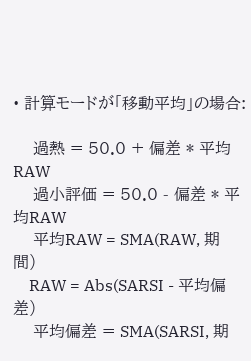• 計算モードが「移動平均」の場合:

    過熱 = 50.0 + 偏差 * 平均RAW
    過小評価 = 50.0 - 偏差 * 平均RAW
    平均RAW = SMA(RAW, 期間)
    RAW = Abs(SARSI - 平均偏差)
    平均偏差 = SMA(SARSI, 期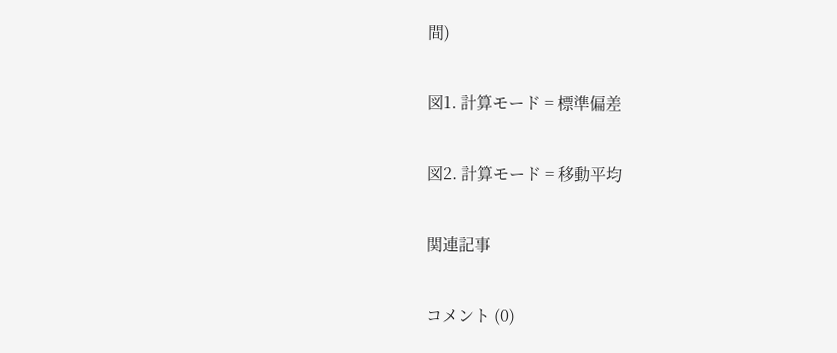間)

図1. 計算モード = 標準偏差

図2. 計算モード = 移動平均

関連記事

コメント (0)